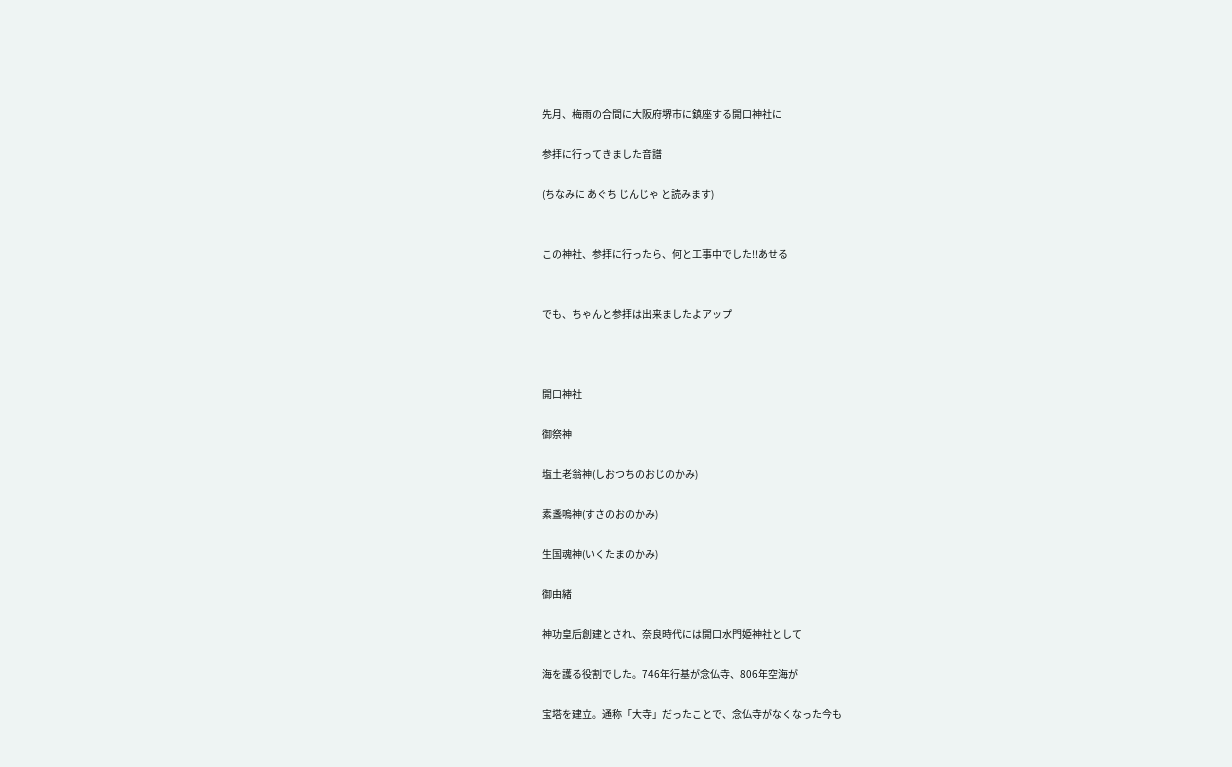先月、梅雨の合間に大阪府堺市に鎮座する開口神社に

参拝に行ってきました音譜

(ちなみに あぐち じんじゃ と読みます)


この神社、参拝に行ったら、何と工事中でした!!あせる


でも、ちゃんと参拝は出来ましたよアップ



開口神社

御祭神

塩土老翁神(しおつちのおじのかみ)

素盞嗚神(すさのおのかみ)

生国魂神(いくたまのかみ)

御由緒

神功皇后創建とされ、奈良時代には開口水門姫神社として

海を護る役割でした。746年行基が念仏寺、806年空海が

宝塔を建立。通称「大寺」だったことで、念仏寺がなくなった今も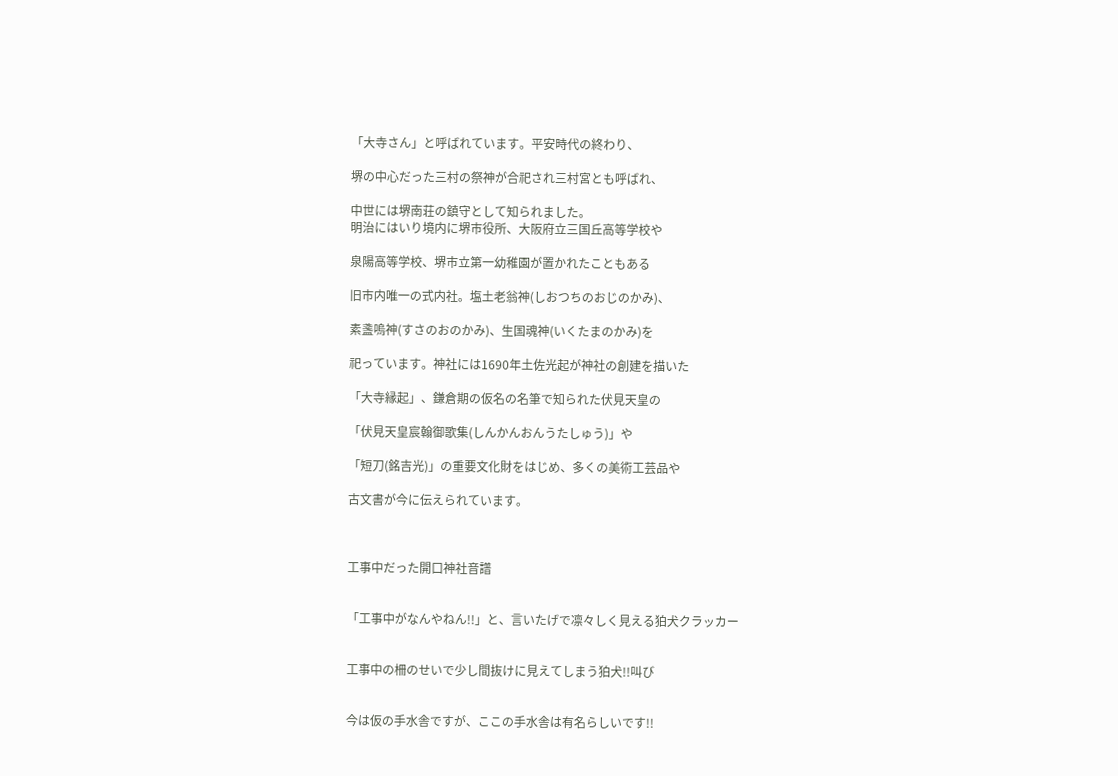「大寺さん」と呼ばれています。平安時代の終わり、

堺の中心だった三村の祭神が合祀され三村宮とも呼ばれ、

中世には堺南荘の鎮守として知られました。
明治にはいり境内に堺市役所、大阪府立三国丘高等学校や

泉陽高等学校、堺市立第一幼稚園が置かれたこともある

旧市内唯一の式内社。塩土老翁神(しおつちのおじのかみ)、

素盞嗚神(すさのおのかみ)、生国魂神(いくたまのかみ)を

祀っています。神社には1690年土佐光起が神社の創建を描いた

「大寺縁起」、鎌倉期の仮名の名筆で知られた伏見天皇の

「伏見天皇宸翰御歌集(しんかんおんうたしゅう)」や

「短刀(銘吉光)」の重要文化財をはじめ、多くの美術工芸品や

古文書が今に伝えられています。



工事中だった開口神社音譜


「工事中がなんやねん!!」と、言いたげで凛々しく見える狛犬クラッカー


工事中の柵のせいで少し間抜けに見えてしまう狛犬!!叫び


今は仮の手水舎ですが、ここの手水舎は有名らしいです!!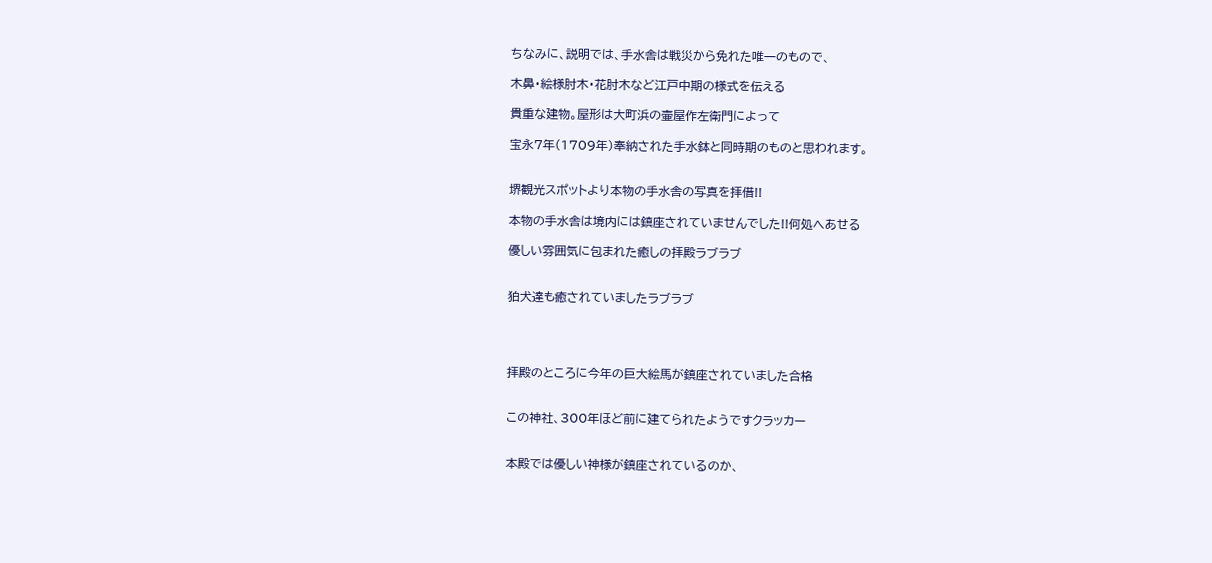ちなみに、説明では、手水舎は戦災から免れた唯一のもので、

木鼻・絵様肘木・花肘木など江戸中期の様式を伝える

貴重な建物。屋形は大町浜の壷屋作左衛門によって

宝永7年(1709年)奉納された手水鉢と同時期のものと思われます。


堺観光スポットより本物の手水舎の写真を拝借!!

本物の手水舎は境内には鎮座されていませんでした!!何処へあせる

優しい雰囲気に包まれた癒しの拝殿ラブラブ


狛犬達も癒されていましたラブラブ




拝殿のところに今年の巨大絵馬が鎮座されていました合格


この神社、300年ほど前に建てられたようですクラッカー


本殿では優しい神様が鎮座されているのか、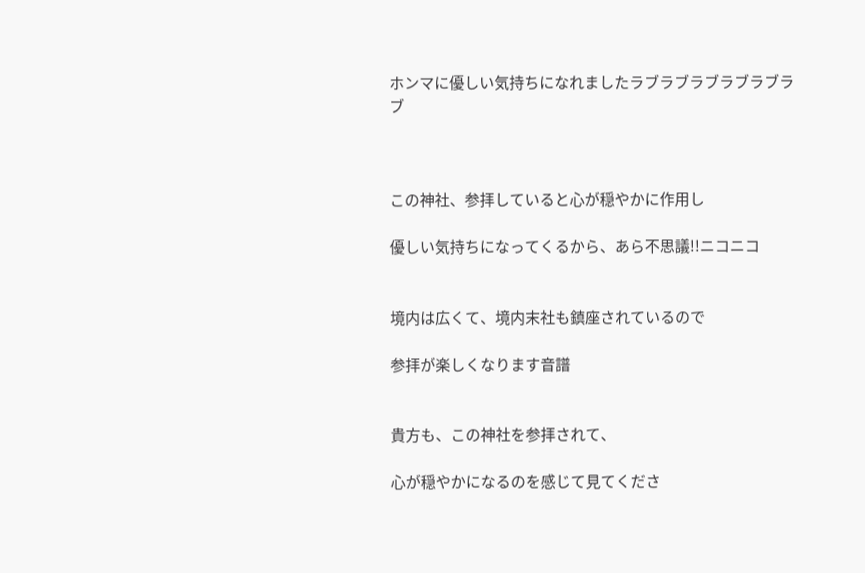ホンマに優しい気持ちになれましたラブラブラブラブラブラブ



この神社、参拝していると心が穏やかに作用し

優しい気持ちになってくるから、あら不思議!!ニコニコ


境内は広くて、境内末社も鎮座されているので

参拝が楽しくなります音譜


貴方も、この神社を参拝されて、

心が穏やかになるのを感じて見てくださ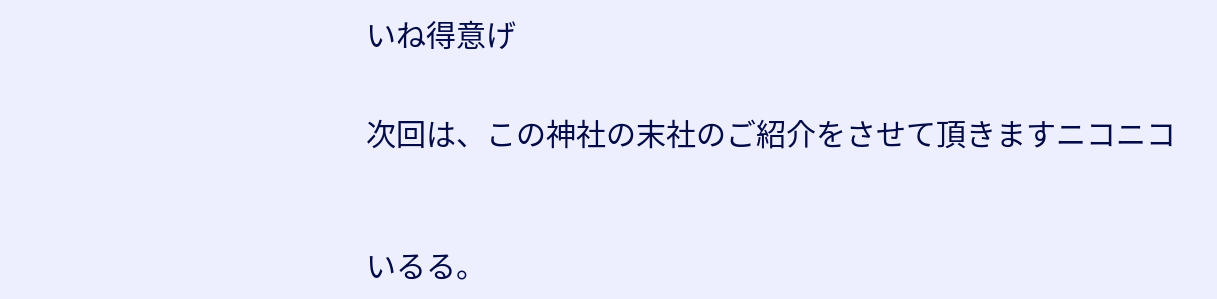いね得意げ


次回は、この神社の末社のご紹介をさせて頂きますニコニコ



いるる。